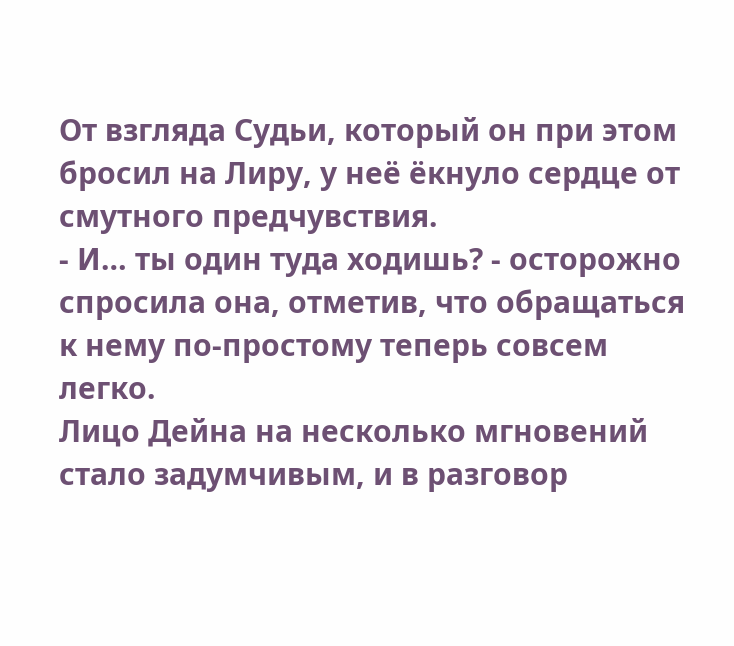От взгляда Судьи, который он при этом бросил на Лиру, у неё ёкнуло сердце от смутного предчувствия.
- И… ты один туда ходишь? - осторожно спросила она, отметив, что обращаться к нему по-простому теперь совсем легко.
Лицо Дейна на несколько мгновений стало задумчивым, и в разговор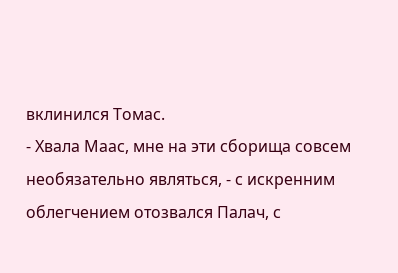вклинился Томас.
- Хвала Маас, мне на эти сборища совсем необязательно являться, - с искренним облегчением отозвался Палач, с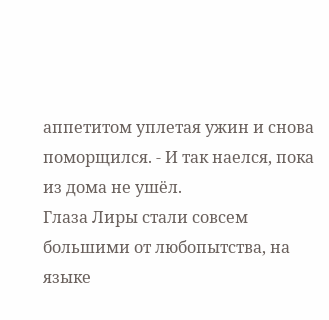аппетитом уплетая ужин и снова поморщился. - И так наелся, пока из дома не ушёл.
Глаза Лиры стали совсем большими от любопытства, на языке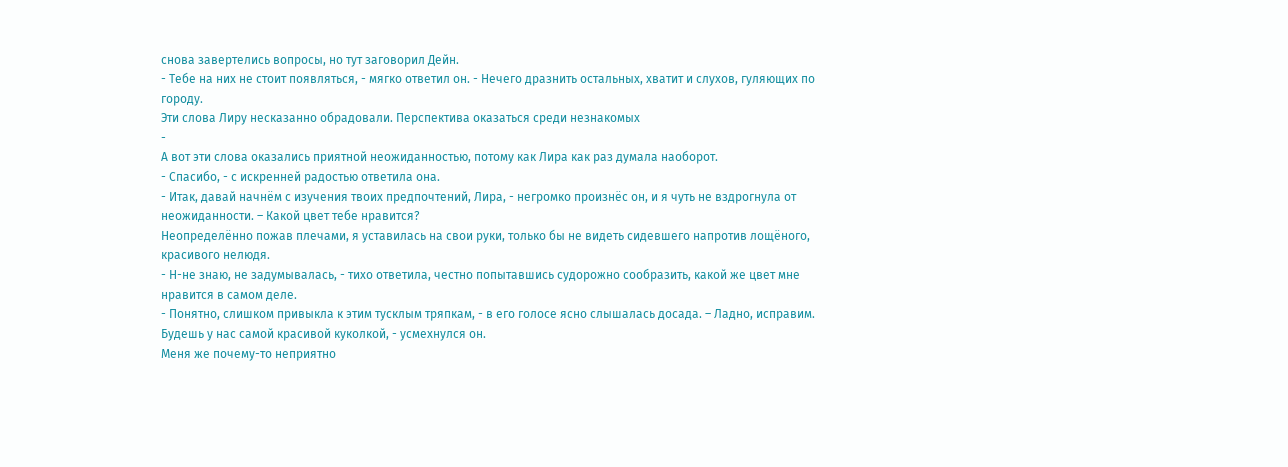снова завертелись вопросы, но тут заговорил Дейн.
- Тебе на них не стоит появляться, - мягко ответил он. - Нечего дразнить остальных, хватит и слухов, гуляющих по городу.
Эти слова Лиру несказанно обрадовали. Перспектива оказаться среди незнакомых
-
А вот эти слова оказались приятной неожиданностью, потому как Лира как раз думала наоборот.
- Спасибо, - с искренней радостью ответила она.
- Итак, давай начнём с изучения твоих предпочтений, Лира, - негромко произнёс он, и я чуть не вздрогнула от неожиданности. – Какой цвет тебе нравится?
Неопределённо пожав плечами, я уставилась на свои руки, только бы не видеть сидевшего напротив лощёного, красивого нелюдя.
- Н-не знаю, не задумывалась, - тихо ответила, честно попытавшись судорожно сообразить, какой же цвет мне нравится в самом деле.
- Понятно, слишком привыкла к этим тусклым тряпкам, - в его голосе ясно слышалась досада. – Ладно, исправим. Будешь у нас самой красивой куколкой, - усмехнулся он.
Меня же почему-то неприятно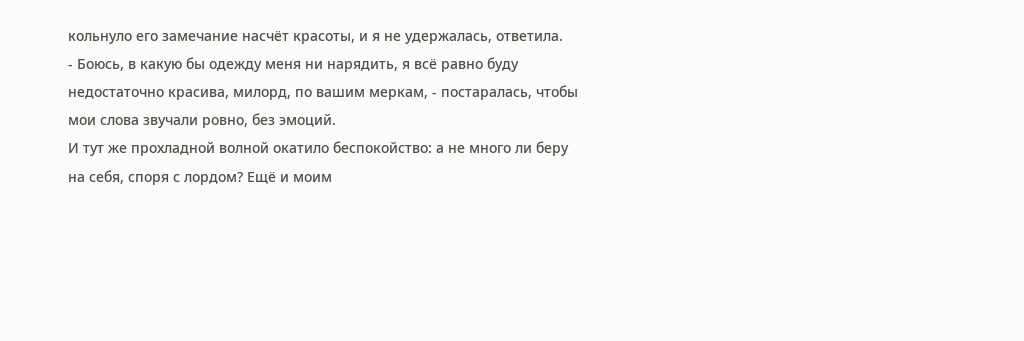кольнуло его замечание насчёт красоты, и я не удержалась, ответила.
- Боюсь, в какую бы одежду меня ни нарядить, я всё равно буду недостаточно красива, милорд, по вашим меркам, - постаралась, чтобы мои слова звучали ровно, без эмоций.
И тут же прохладной волной окатило беспокойство: а не много ли беру на себя, споря с лордом? Ещё и моим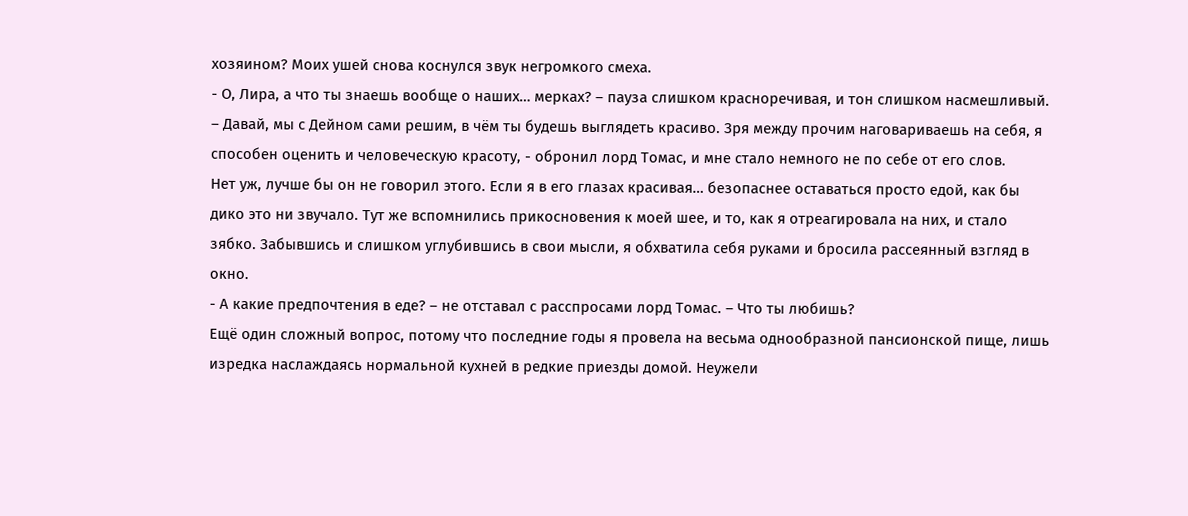хозяином? Моих ушей снова коснулся звук негромкого смеха.
- О, Лира, а что ты знаешь вообще о наших… мерках? – пауза слишком красноречивая, и тон слишком насмешливый. – Давай, мы с Дейном сами решим, в чём ты будешь выглядеть красиво. Зря между прочим наговариваешь на себя, я способен оценить и человеческую красоту, - обронил лорд Томас, и мне стало немного не по себе от его слов.
Нет уж, лучше бы он не говорил этого. Если я в его глазах красивая… безопаснее оставаться просто едой, как бы дико это ни звучало. Тут же вспомнились прикосновения к моей шее, и то, как я отреагировала на них, и стало зябко. Забывшись и слишком углубившись в свои мысли, я обхватила себя руками и бросила рассеянный взгляд в окно.
- А какие предпочтения в еде? – не отставал с расспросами лорд Томас. – Что ты любишь?
Ещё один сложный вопрос, потому что последние годы я провела на весьма однообразной пансионской пище, лишь изредка наслаждаясь нормальной кухней в редкие приезды домой. Неужели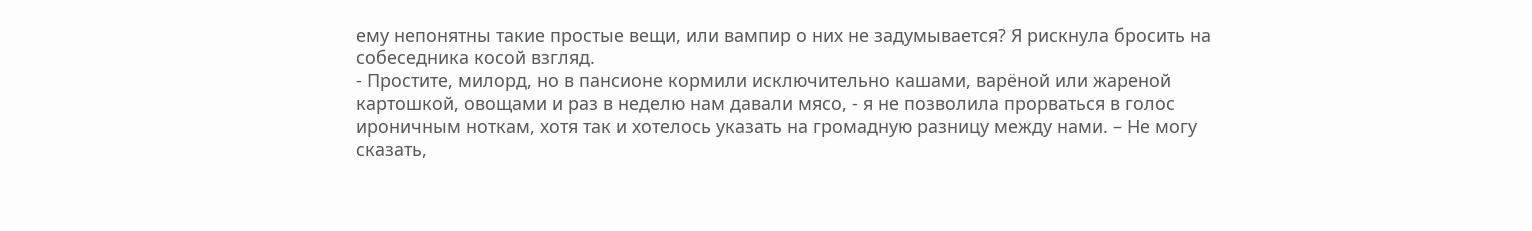ему непонятны такие простые вещи, или вампир о них не задумывается? Я рискнула бросить на собеседника косой взгляд.
- Простите, милорд, но в пансионе кормили исключительно кашами, варёной или жареной картошкой, овощами и раз в неделю нам давали мясо, - я не позволила прорваться в голос ироничным ноткам, хотя так и хотелось указать на громадную разницу между нами. – Не могу сказать,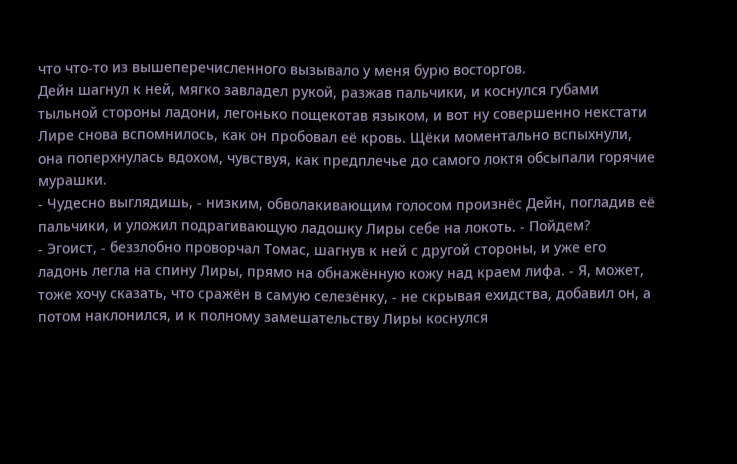что что-то из вышеперечисленного вызывало у меня бурю восторгов.
Дейн шагнул к ней, мягко завладел рукой, разжав пальчики, и коснулся губами тыльной стороны ладони, легонько пощекотав языком, и вот ну совершенно некстати Лире снова вспомнилось, как он пробовал её кровь. Щёки моментально вспыхнули, она поперхнулась вдохом, чувствуя, как предплечье до самого локтя обсыпали горячие мурашки.
- Чудесно выглядишь, - низким, обволакивающим голосом произнёс Дейн, погладив её пальчики, и уложил подрагивающую ладошку Лиры себе на локоть. - Пойдем?
- Эгоист, - беззлобно проворчал Томас, шагнув к ней с другой стороны, и уже его ладонь легла на спину Лиры, прямо на обнажённую кожу над краем лифа. - Я, может, тоже хочу сказать, что сражён в самую селезёнку, - не скрывая ехидства, добавил он, а потом наклонился, и к полному замешательству Лиры коснулся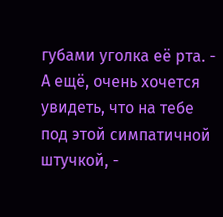губами уголка её рта. - А ещё, очень хочется увидеть, что на тебе под этой симпатичной штучкой, -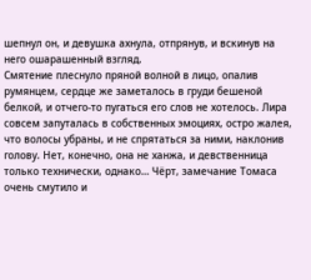шепнул он, и девушка ахнула, отпрянув, и вскинув на него ошарашенный взгляд.
Смятение плеснуло пряной волной в лицо, опалив румянцем, сердце же заметалось в груди бешеной белкой, и отчего-то пугаться его слов не хотелось. Лира совсем запуталась в собственных эмоциях, остро жалея, что волосы убраны, и не спрятаться за ними, наклонив голову. Нет, конечно, она не ханжа, и девственница только технически, однако… Чёрт, замечание Томаса очень смутило и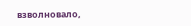взволновало,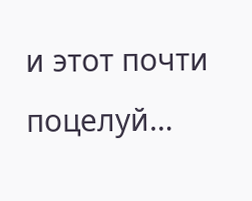и этот почти поцелуй…